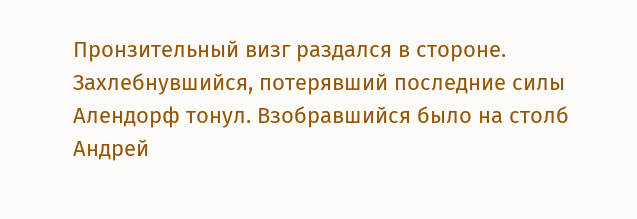Пронзительный визг раздался в стороне. Захлебнувшийся, потерявший последние силы Алендорф тонул. Взобравшийся было на столб Андрей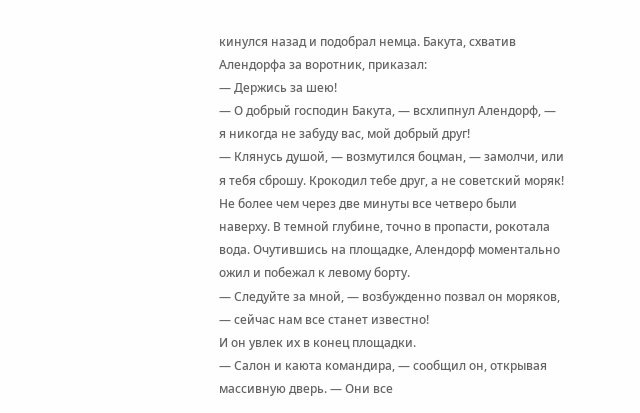кинулся назад и подобрал немца. Бакута, схватив Алендорфа за воротник, приказал:
— Держись за шею!
— О добрый господин Бакута, — всхлипнул Алендорф, — я никогда не забуду вас, мой добрый друг!
— Клянусь душой, — возмутился боцман, — замолчи, или я тебя сброшу. Крокодил тебе друг, а не советский моряк!
Не более чем через две минуты все четверо были наверху. В темной глубине, точно в пропасти, рокотала вода. Очутившись на площадке, Алендорф моментально ожил и побежал к левому борту.
— Следуйте за мной, — возбужденно позвал он моряков, — сейчас нам все станет известно!
И он увлек их в конец площадки.
— Салон и каюта командира, — сообщил он, открывая массивную дверь. — Они все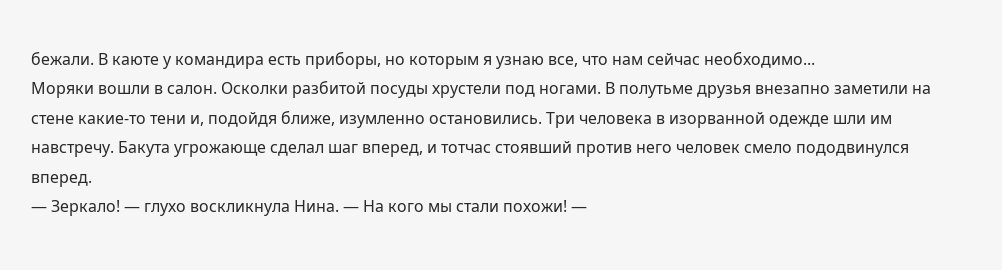бежали. В каюте у командира есть приборы, но которым я узнаю все, что нам сейчас необходимо...
Моряки вошли в салон. Осколки разбитой посуды хрустели под ногами. В полутьме друзья внезапно заметили на стене какие-то тени и, подойдя ближе, изумленно остановились. Три человека в изорванной одежде шли им навстречу. Бакута угрожающе сделал шаг вперед, и тотчас стоявший против него человек смело пододвинулся вперед.
— Зеркало! — глухо воскликнула Нина. — На кого мы стали похожи! —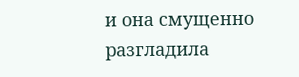и она смущенно разгладила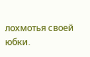лохмотья своей юбки.